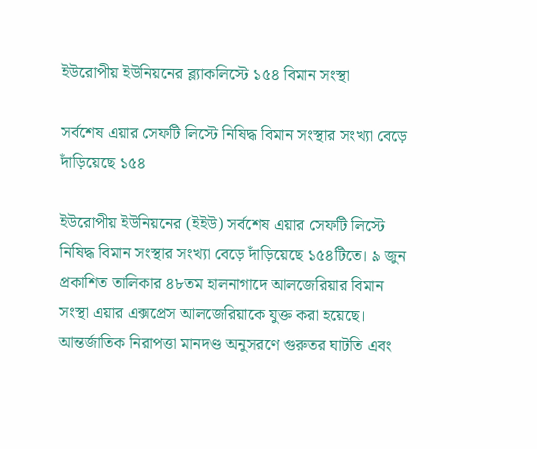ইউরোপীয় ইউনিয়নের ব্ল্যাকলিস্টে ১৫৪ বিমান সংস্থা

সর্বশেষ এয়ার সেফটি লিস্টে নিষিদ্ধ বিমান সংস্থার সংখ্যা বেড়ে দাঁড়িয়েছে ১৫৪

ইউরোপীয় ইউনিয়নের (ইইউ) সর্বশেষ এয়ার সেফটি লিস্টে নিষিদ্ধ বিমান সংস্থার সংখ্যা বেড়ে দাঁড়িয়েছে ১৫৪টিতে। ৯ জুন প্রকাশিত তালিকার ৪৮তম হালনাগাদে আলজেরিয়ার বিমান সংস্থা এয়ার এক্সপ্রেস আলজেরিয়াকে যুক্ত করা হয়েছে। আন্তর্জাতিক নিরাপত্তা মানদণ্ড অনুসরণে গুরুতর ঘাটতি এবং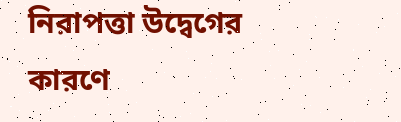নিরাপত্তা উদ্বেগের কারণে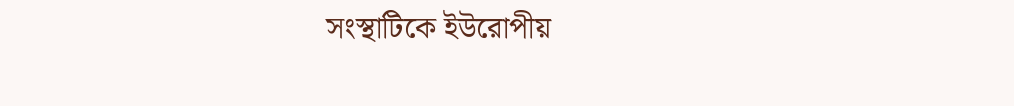সংস্থাটিকে ইউরোপীয়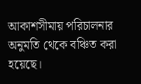আকাশসীমায় পরিচালনার অনুমতি থেকে বঞ্চিত করা হয়েছে।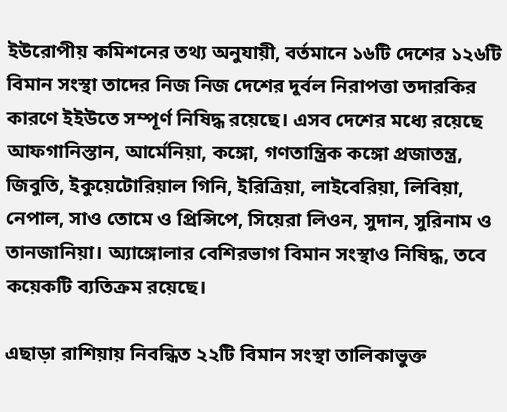ইউরোপীয় কমিশনের তথ্য অনুযায়ী, বর্তমানে ১৬টি দেশের ১২৬টি বিমান সংস্থা তাদের নিজ নিজ দেশের দুর্বল নিরাপত্তা তদারকির কারণে ইইউতে সম্পূর্ণ নিষিদ্ধ রয়েছে। এসব দেশের মধ্যে রয়েছে আফগানিস্তান, আর্মেনিয়া, কঙ্গো, গণতান্ত্রিক কঙ্গো প্রজাতন্ত্র, জিবুতি, ইকুয়েটোরিয়াল গিনি, ইরিত্রিয়া, লাইবেরিয়া, লিবিয়া, নেপাল, সাও তোমে ও প্রিন্সিপে, সিয়েরা লিওন, সুদান, সুরিনাম ও তানজানিয়া। অ্যাঙ্গোলার বেশিরভাগ বিমান সংস্থাও নিষিদ্ধ, তবে কয়েকটি ব্যতিক্রম রয়েছে।

এছাড়া রাশিয়ায় নিবন্ধিত ২২টি বিমান সংস্থা তালিকাভুক্ত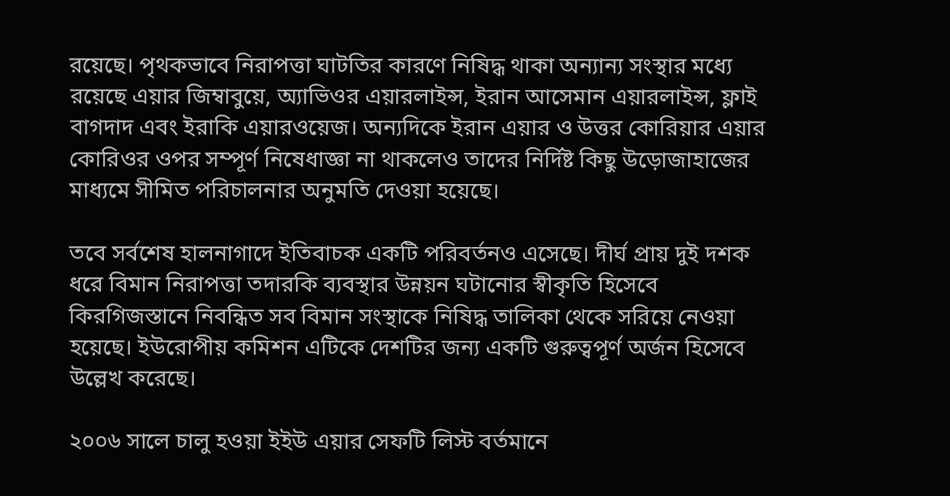রয়েছে। পৃথকভাবে নিরাপত্তা ঘাটতির কারণে নিষিদ্ধ থাকা অন্যান্য সংস্থার মধ্যে রয়েছে এয়ার জিম্বাবুয়ে, অ্যাভিওর এয়ারলাইন্স, ইরান আসেমান এয়ারলাইন্স, ফ্লাই বাগদাদ এবং ইরাকি এয়ারওয়েজ। অন্যদিকে ইরান এয়ার ও উত্তর কোরিয়ার এয়ার কোরিওর ওপর সম্পূর্ণ নিষেধাজ্ঞা না থাকলেও তাদের নির্দিষ্ট কিছু উড়োজাহাজের মাধ্যমে সীমিত পরিচালনার অনুমতি দেওয়া হয়েছে।

তবে সর্বশেষ হালনাগাদে ইতিবাচক একটি পরিবর্তনও এসেছে। দীর্ঘ প্রায় দুই দশক ধরে বিমান নিরাপত্তা তদারকি ব্যবস্থার উন্নয়ন ঘটানোর স্বীকৃতি হিসেবে কিরগিজস্তানে নিবন্ধিত সব বিমান সংস্থাকে নিষিদ্ধ তালিকা থেকে সরিয়ে নেওয়া হয়েছে। ইউরোপীয় কমিশন এটিকে দেশটির জন্য একটি গুরুত্বপূর্ণ অর্জন হিসেবে উল্লেখ করেছে।

২০০৬ সালে চালু হওয়া ইইউ এয়ার সেফটি লিস্ট বর্তমানে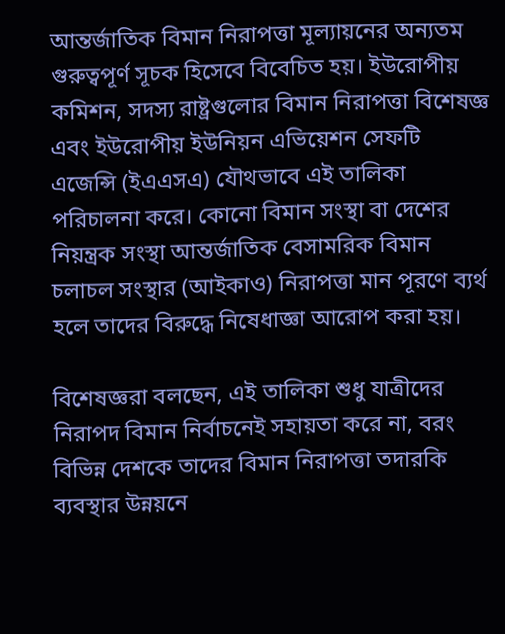আন্তর্জাতিক বিমান নিরাপত্তা মূল্যায়নের অন্যতম গুরুত্বপূর্ণ সূচক হিসেবে বিবেচিত হয়। ইউরোপীয় কমিশন, সদস্য রাষ্ট্রগুলোর বিমান নিরাপত্তা বিশেষজ্ঞ এবং ইউরোপীয় ইউনিয়ন এভিয়েশন সেফটি এজেন্সি (ইএএসএ) যৌথভাবে এই তালিকা পরিচালনা করে। কোনো বিমান সংস্থা বা দেশের নিয়ন্ত্রক সংস্থা আন্তর্জাতিক বেসামরিক বিমান চলাচল সংস্থার (আইকাও) নিরাপত্তা মান পূরণে ব্যর্থ হলে তাদের বিরুদ্ধে নিষেধাজ্ঞা আরোপ করা হয়।

বিশেষজ্ঞরা বলছেন, এই তালিকা শুধু যাত্রীদের নিরাপদ বিমান নির্বাচনেই সহায়তা করে না, বরং বিভিন্ন দেশকে তাদের বিমান নিরাপত্তা তদারকি ব্যবস্থার উন্নয়নে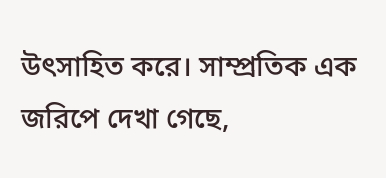উৎসাহিত করে। সাম্প্রতিক এক জরিপে দেখা গেছে,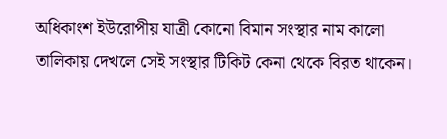অধিকাংশ ইউরোপীয় যাত্রী কোনো বিমান সংস্থার নাম কালো তালিকায় দেখলে সেই সংস্থার টিকিট কেনা থেকে বিরত থাকেন।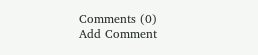Comments (0)
Add Comment